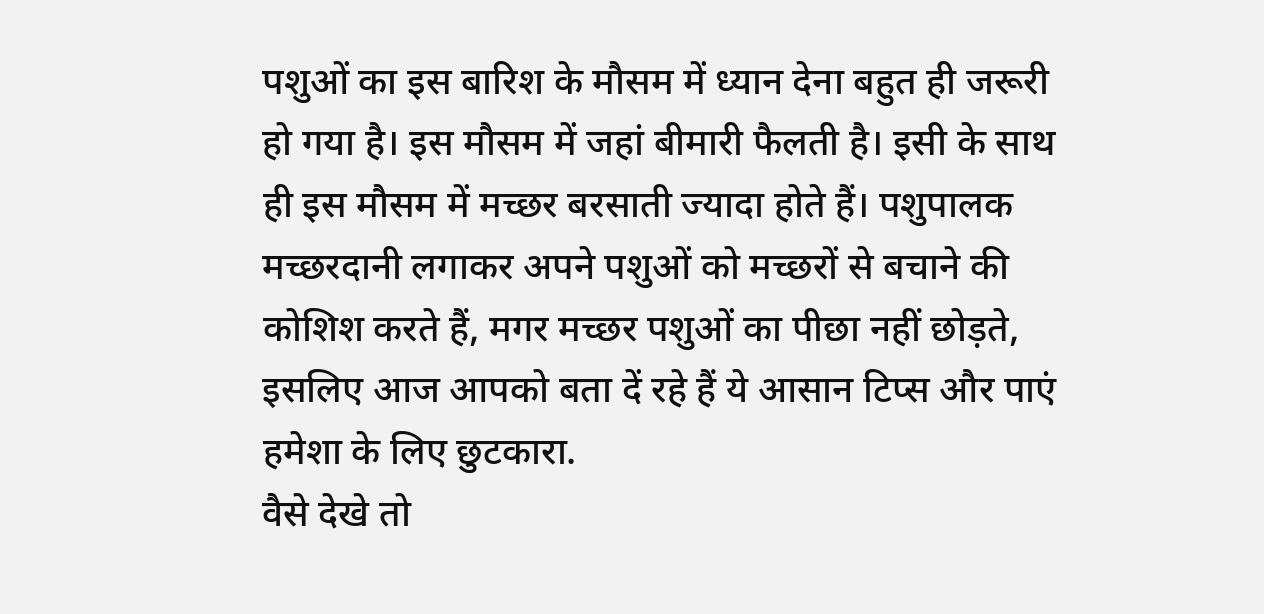पशुओं का इस बारिश के मौसम में ध्यान देना बहुत ही जरूरी हो गया है। इस मौसम में जहां बीमारी फैलती है। इसी के साथ ही इस मौसम में मच्छर बरसाती ज्यादा होते हैं। पशुपालक मच्छरदानी लगाकर अपने पशुओं को मच्छरों से बचाने की कोशिश करते हैं, मगर मच्छर पशुओं का पीछा नहीं छोड़ते, इसलिए आज आपको बता दें रहे हैं ये आसान टिप्स और पाएं हमेशा के लिए छुटकारा.
वैसे देखे तो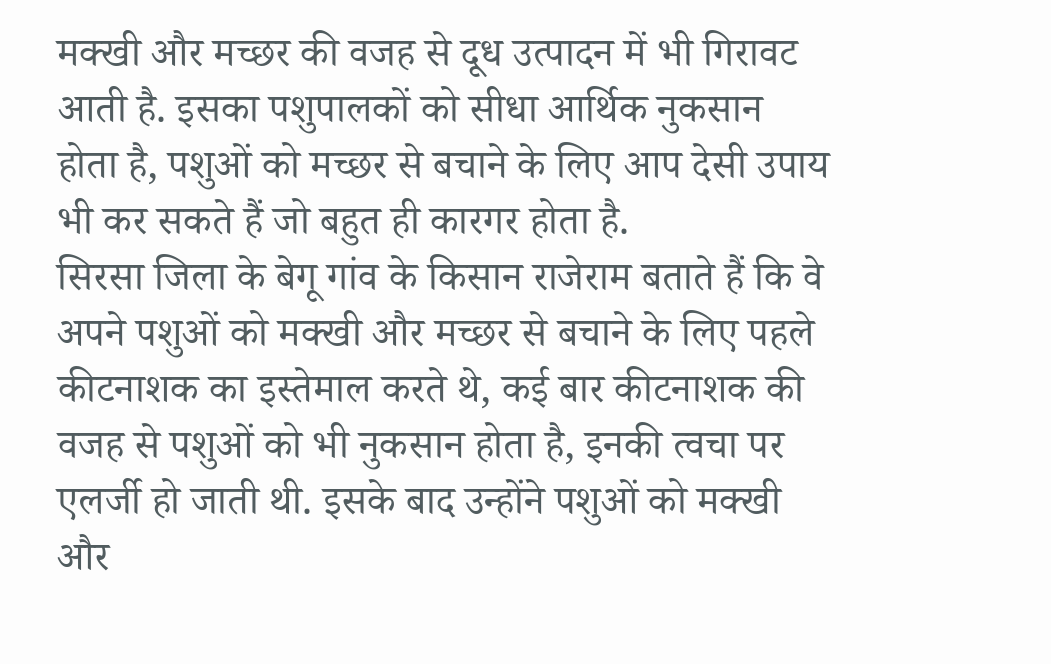मक्खी और मच्छर की वजह से दूध उत्पादन में भी गिरावट आती है. इसका पशुपालकों को सीधा आर्थिक नुकसान होता है, पशुओं को मच्छर से बचाने के लिए आप देसी उपाय भी कर सकते हैं जो बहुत ही कारगर होता है.
सिरसा जिला के बेगू गांव के किसान राजेराम बताते हैं कि वे अपने पशुओं को मक्खी और मच्छर से बचाने के लिए पहले कीटनाशक का इस्तेमाल करते थे, कई बार कीटनाशक की वजह से पशुओं को भी नुकसान होता है, इनकी त्वचा पर एलर्जी हो जाती थी. इसके बाद उन्होंने पशुओं को मक्खी और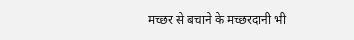मच्छर से बचाने के मच्छरदानी भी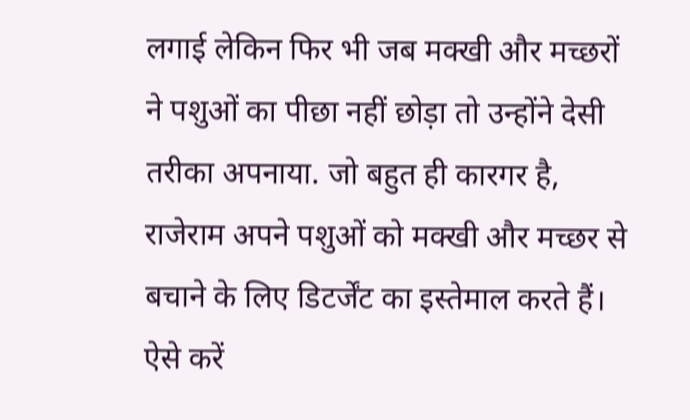लगाई लेकिन फिर भी जब मक्खी और मच्छरों ने पशुओं का पीछा नहीं छोड़ा तो उन्होंने देसी तरीका अपनाया. जो बहुत ही कारगर है, राजेराम अपने पशुओं को मक्खी और मच्छर से बचाने के लिए डिटर्जेंट का इस्तेमाल करते हैं।
ऐसे करें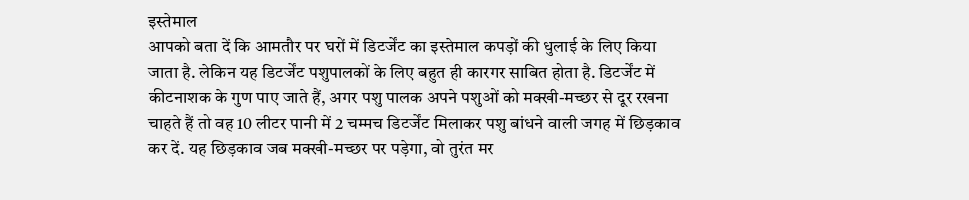इस्तेमाल
आपको बता दें कि आमतौर पर घरों में डिटर्जेंट का इस्तेमाल कपड़ों की धुलाई के लिए किया जाता है. लेकिन यह डिटर्जेंट पशुपालकों के लिए बहुत ही कारगर साबित होता है. डिटर्जेंट में कीटनाशक के गुण पाए जाते हैं, अगर पशु पालक अपने पशुओं को मक्खी-मच्छर से दूर रखना चाहते हैं तो वह 10 लीटर पानी में 2 चम्मच डिटर्जेंट मिलाकर पशु बांधने वाली जगह में छिड़काव कर दें. यह छिड़काव जब मक्खी-मच्छर पर पड़ेगा, वो तुरंत मर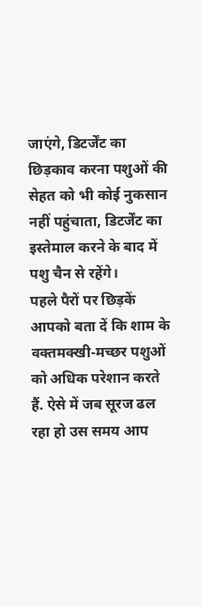जाएंगे, डिटर्जेंट का छिड़काव करना पशुओं की सेहत को भी कोई नुकसान नहीं पहुंचाता, डिटर्जेंट का इस्तेमाल करने के बाद में पशु चैन से रहेंगे।
पहले पैरों पर छिड़कें
आपको बता दें कि शाम के वक्तमक्खी-मच्छर पशुओं को अधिक परेशान करते हैं. ऐसे में जब सूरज ढल रहा हो उस समय आप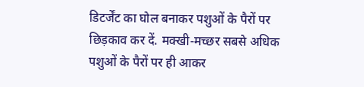डिटर्जेंट का घोल बनाकर पशुओं के पैरों पर छिड़काव कर दें. मक्खी-मच्छर सबसे अधिक पशुओं के पैरों पर ही आकर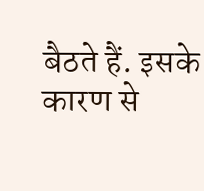बैठते हैं. इसके कारण से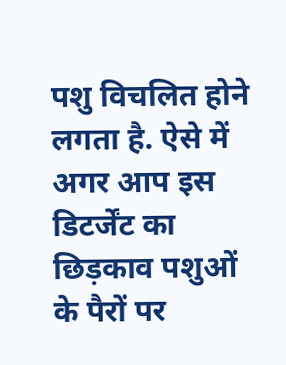पशु विचलित होने लगता है. ऐसे में अगर आप इस डिटर्जेंट का छिड़काव पशुओं के पैरों पर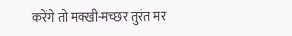करेंगे तो मक्खी-मच्छर तुरंत मर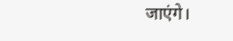जाएंगे।